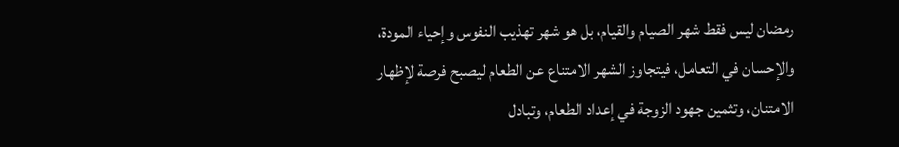رمضان ليس فقط شهر الصيام والقيام، بل هو شهر تهذيب النفوس وإحياء المودة، والإحسان في التعامل، فيتجاوز الشهر الامتناع عن الطعام ليصبح فرصة لإظهار الامتنان، وتثمين جهود الزوجة في إعداد الطعام، وتبادل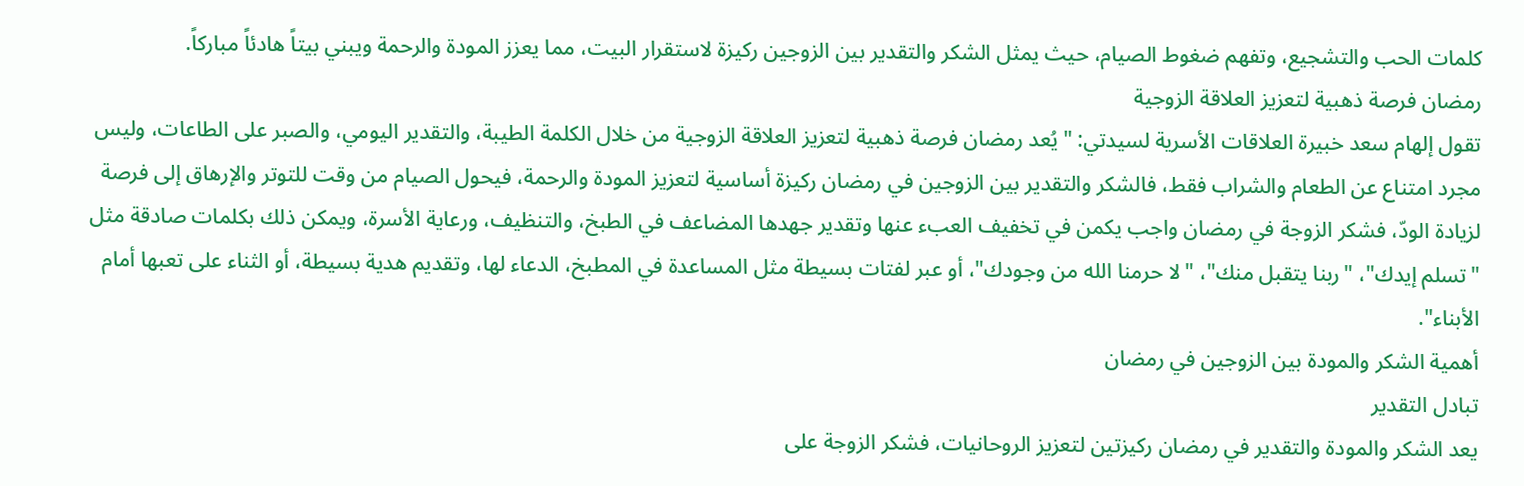كلمات الحب والتشجيع، وتفهم ضغوط الصيام، حيث يمثل الشكر والتقدير بين الزوجين ركيزة لاستقرار البيت، مما يعزز المودة والرحمة ويبني بيتاً هادئاً مباركاً.
رمضان فرصة ذهبية لتعزيز العلاقة الزوجية
تقول إلهام سعد خبيرة العلاقات الأسرية لسيدتي: "يُعد رمضان فرصة ذهبية لتعزيز العلاقة الزوجية من خلال الكلمة الطيبة، والتقدير اليومي، والصبر على الطاعات، وليس مجرد امتناع عن الطعام والشراب فقط، فالشكر والتقدير بين الزوجين في رمضان ركيزة أساسية لتعزيز المودة والرحمة، فيحول الصيام من وقت للتوتر والإرهاق إلى فرصة لزيادة الودّ، فشكر الزوجة في رمضان واجب يكمن في تخفيف العبء عنها وتقدير جهدها المضاعف في الطبخ، والتنظيف، ورعاية الأسرة، ويمكن ذلك بكلمات صادقة مثل "تسلم إيدك"، "ربنا يتقبل منك"، "لا حرمنا الله من وجودك"، أو عبر لفتات بسيطة مثل المساعدة في المطبخ، الدعاء لها، وتقديم هدية بسيطة، أو الثناء على تعبها أمام الأبناء".
أهمية الشكر والمودة بين الزوجين في رمضان
تبادل التقدير
يعد الشكر والمودة والتقدير في رمضان ركيزتين لتعزيز الروحانيات، فشكر الزوجة على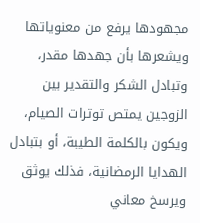مجهودها يرفع من معنوياتها ويشعرها بأن جهدها مقدر، وتبادل الشكر والتقدير بين الزوجين يمتص توترات الصيام، ويكون بالكلمة الطيبة، أو بتبادل الهدايا الرمضانية، فذلك يوثق ويرسخ معاني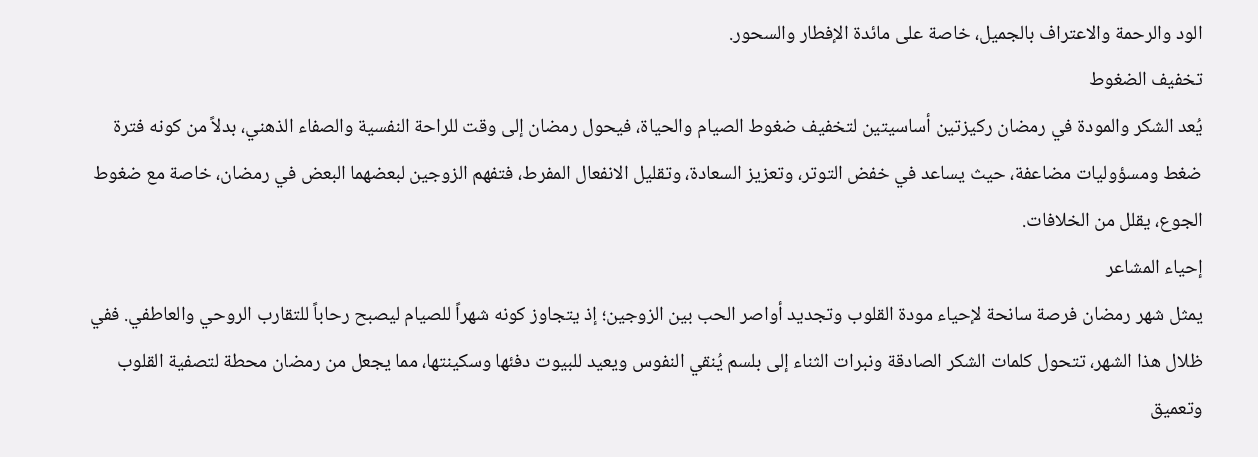الود والرحمة والاعتراف بالجميل، خاصة على مائدة الإفطار والسحور.
تخفيف الضغوط
يُعد الشكر والمودة في رمضان ركيزتين أساسيتين لتخفيف ضغوط الصيام والحياة، فيحول رمضان إلى وقت للراحة النفسية والصفاء الذهني، بدلاً من كونه فترة ضغط ومسؤوليات مضاعفة، حيث يساعد في خفض التوتر، وتعزيز السعادة، وتقليل الانفعال المفرط، فتفهم الزوجين لبعضهما البعض في رمضان، خاصة مع ضغوط الجوع، يقلل من الخلافات.
إحياء المشاعر
يمثل شهر رمضان فرصة سانحة لإحياء مودة القلوب وتجديد أواصر الحب بين الزوجين؛ إذ يتجاوز كونه شهراً للصيام ليصبح رحاباً للتقارب الروحي والعاطفي. ففي ظلال هذا الشهر، تتحول كلمات الشكر الصادقة ونبرات الثناء إلى بلسم يُنقي النفوس ويعيد للبيوت دفئها وسكينتها، مما يجعل من رمضان محطة لتصفية القلوب وتعميق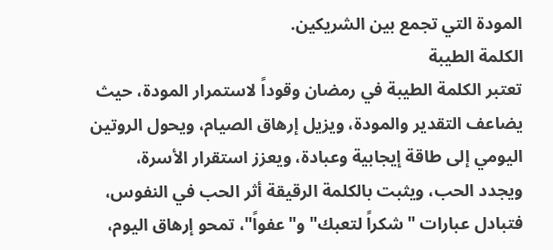المودة التي تجمع بين الشريكين.
الكلمة الطيبة
تعتبر الكلمة الطيبة في رمضان وقوداً لاستمرار المودة، حيث يضاعف التقدير والمودة، ويزيل إرهاق الصيام، ويحول الروتين اليومي إلى طاقة إيجابية وعبادة، ويعزز استقرار الأسرة، ويجدد الحب، ويثبت بالكلمة الرقيقة أثر الحب في النفوس، فتبادل عبارات "شكراً لتعبك" و"عفواً"، تمحو إرهاق اليوم،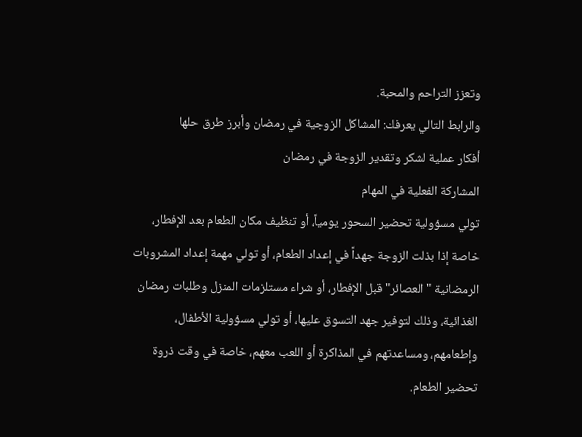وتعزز التراحم والمحبة.
والرابط التالي يعرفك: المشاكل الزوجية في رمضان وأبرز طرق حلها
أفكار عملية لشكر وتقدير الزوجة في رمضان
المشاركة الفعلية في المهام
تولي مسؤولية تحضير السحور يومياً، أو تنظيف مكان الطعام بعد الإفطار، خاصة إذا بذلت الزوجة جهداً في إعداد الطعام، أو تولي مهمة إعداد المشروبات الرمضانية "العصائر" قبل الإفطار، أو شراء مستلزمات المنزل وطلبات رمضان الغذائية، وذلك لتوفير جهد التسوق عليها، أو تولي مسؤولية الأطفال، وإطعامهم، ومساعدتهم في المذاكرة أو اللعب معهم، خاصة في وقت ذروة تحضير الطعام.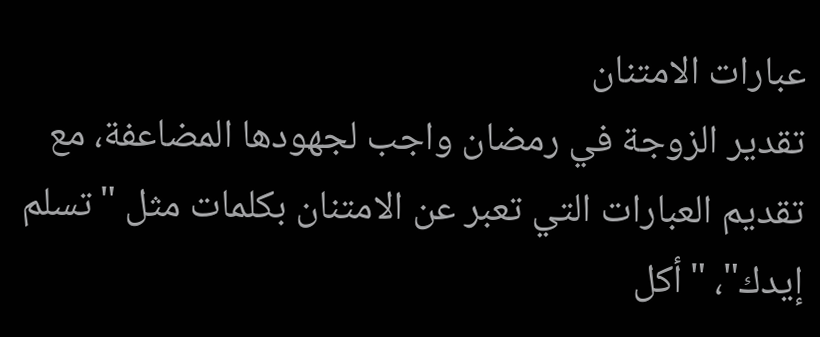عبارات الامتنان
تقدير الزوجة في رمضان واجب لجهودها المضاعفة، مع تقديم العبارات التي تعبر عن الامتنان بكلمات مثل "تسلم إيدك"، "أكل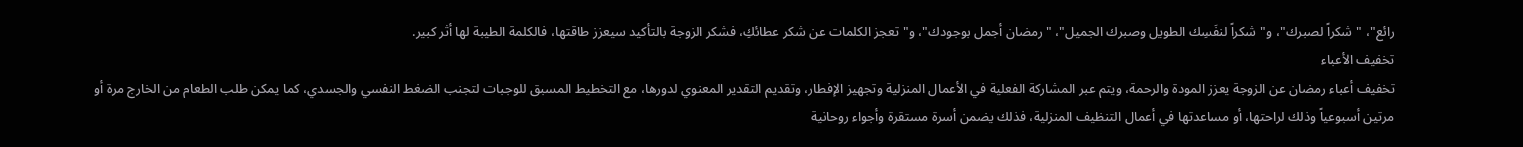رائع"، "شكراً لصبرك"، و"شكراً لنفَسِك الطويل وصبرك الجميل"، "رمضان أجمل بوجودك"، و"تعجز الكلمات عن شكر عطائكِ، فشكر الزوجة بالتأكيد سيعزز طاقتها، فالكلمة الطيبة لها أثر كبير.
تخفيف الأعباء
تخفيف أعباء رمضان عن الزوجة يعزز المودة والرحمة، ويتم عبر المشاركة الفعلية في الأعمال المنزلية وتجهيز الإفطار، وتقديم التقدير المعنوي لدورها، مع التخطيط المسبق للوجبات لتجنب الضغط النفسي والجسدي، كما يمكن طلب الطعام من الخارج مرة أو مرتين أسبوعياً وذلك لراحتها، أو مساعدتها في أعمال التنظيف المنزلية، فذلك يضمن أسرة مستقرة وأجواء روحانية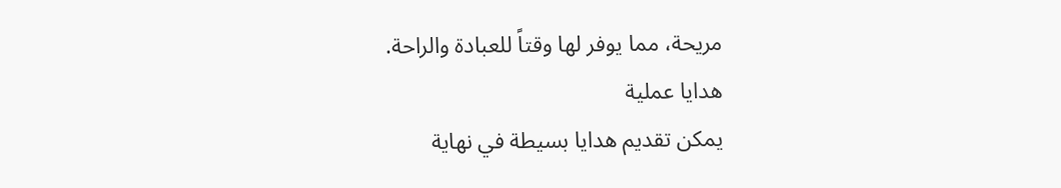مريحة، مما يوفر لها وقتاً للعبادة والراحة.
هدايا عملية
يمكن تقديم هدايا بسيطة في نهاية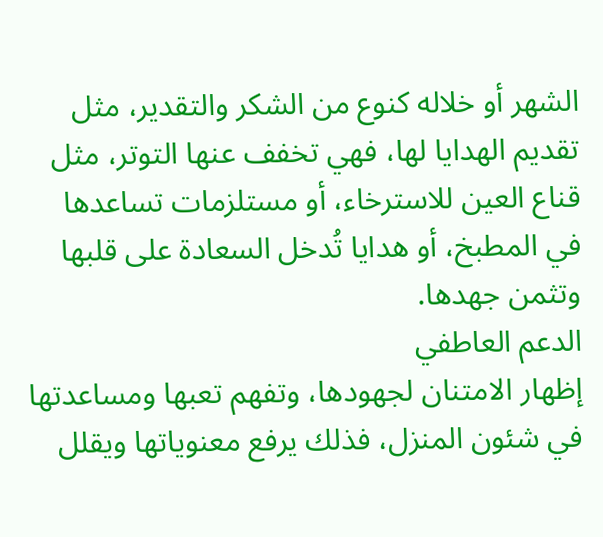الشهر أو خلاله كنوع من الشكر والتقدير، مثل تقديم الهدايا لها، فهي تخفف عنها التوتر، مثل قناع العين للاسترخاء، أو مستلزمات تساعدها في المطبخ، أو هدايا تُدخل السعادة على قلبها وتثمن جهدها.
الدعم العاطفي
إظهار الامتنان لجهودها، وتفهم تعبها ومساعدتها في شئون المنزل، فذلك يرفع معنوياتها ويقلل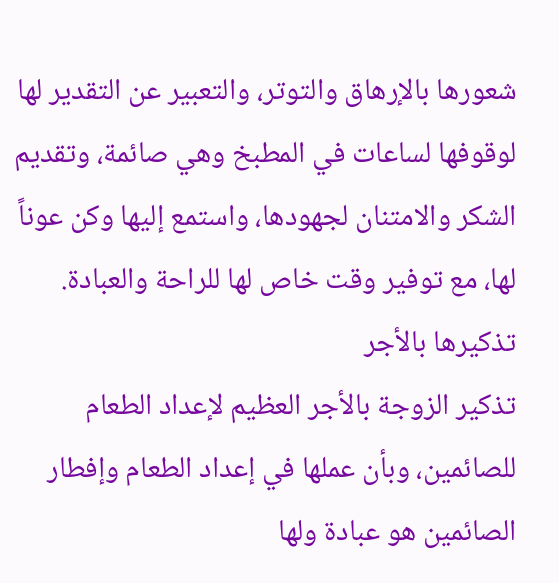شعورها بالإرهاق والتوتر، والتعبير عن التقدير لها لوقوفها لساعات في المطبخ وهي صائمة، وتقديم الشكر والامتنان لجهودها، واستمع إليها وكن عوناً لها، مع توفير وقت خاص لها للراحة والعبادة.
تذكيرها بالأجر
تذكير الزوجة بالأجر العظيم لإعداد الطعام للصائمين، وبأن عملها في إعداد الطعام وإفطار الصائمين هو عبادة ولها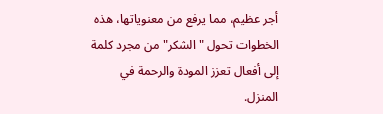أجر عظيم، مما يرفع من معنوياتها، هذه الخطوات تحول "الشكر" من مجرد كلمة إلى أفعال تعزز المودة والرحمة في المنزل.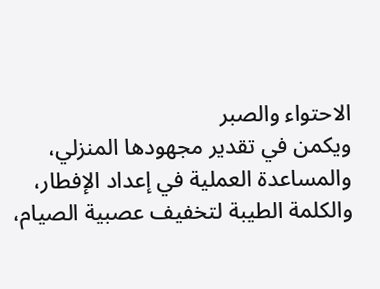الاحتواء والصبر
ويكمن في تقدير مجهودها المنزلي، والمساعدة العملية في إعداد الإفطار، والكلمة الطيبة لتخفيف عصبية الصيام،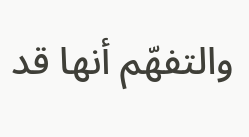والتفهّم أنها قد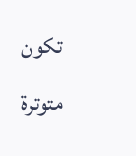تكون متوترة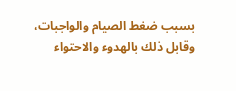بسبب ضغط الصيام والواجبات، وقابل ذلك بالهدوء والاحتواء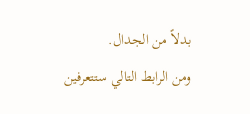بدلاً من الجدال.
ومن الرابط التالي ستتعرفين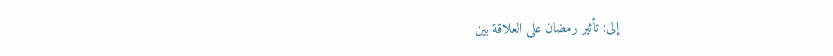إلى: تأثير رمضان على العلاقة بين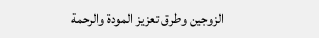الزوجين وطرق تعزيز المودة والرحمة